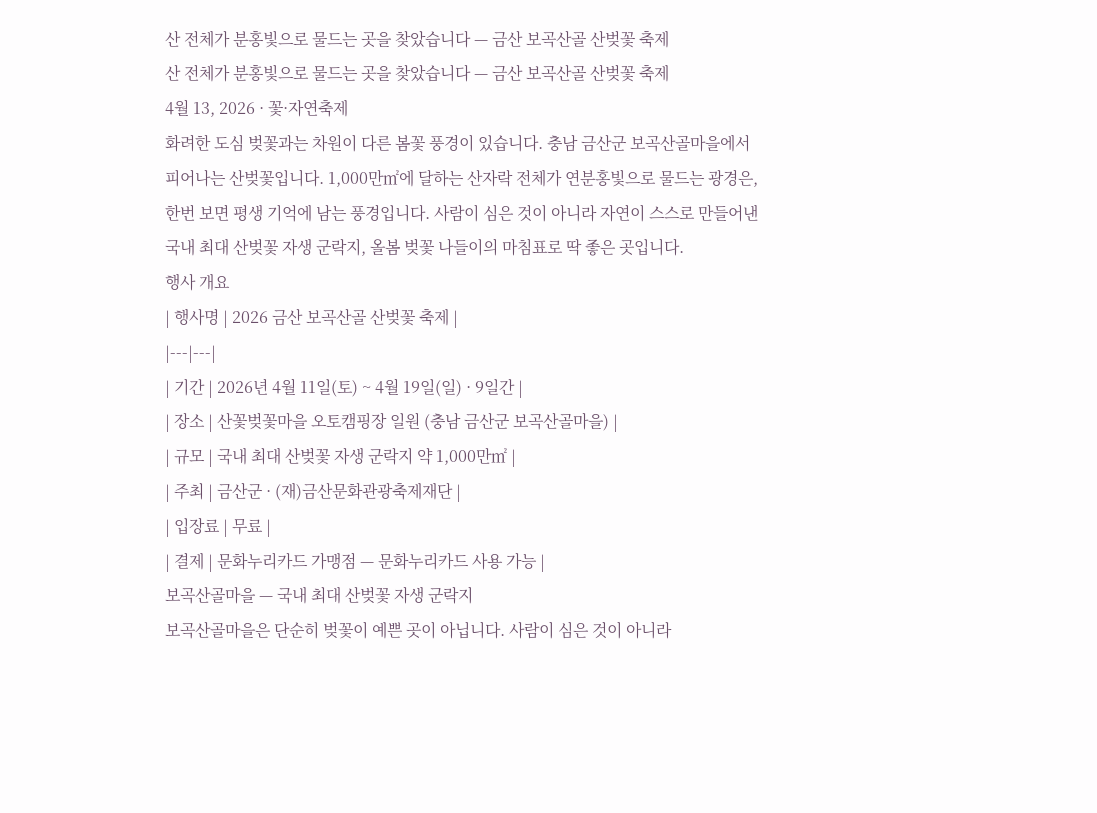산 전체가 분홍빛으로 물드는 곳을 찾았습니다 — 금산 보곡산골 산벚꽃 축제
산 전체가 분홍빛으로 물드는 곳을 찾았습니다 — 금산 보곡산골 산벚꽃 축제
4월 13, 2026 · 꽃·자연축제
화려한 도심 벚꽃과는 차원이 다른 봄꽃 풍경이 있습니다. 충남 금산군 보곡산골마을에서 피어나는 산벚꽃입니다. 1,000만㎡에 달하는 산자락 전체가 연분홍빛으로 물드는 광경은, 한번 보면 평생 기억에 남는 풍경입니다. 사람이 심은 것이 아니라 자연이 스스로 만들어낸 국내 최대 산벚꽃 자생 군락지, 올봄 벚꽃 나들이의 마침표로 딱 좋은 곳입니다.
행사 개요
| 행사명 | 2026 금산 보곡산골 산벚꽃 축제 |
|---|---|
| 기간 | 2026년 4월 11일(토) ~ 4월 19일(일) · 9일간 |
| 장소 | 산꽃벚꽃마을 오토캠핑장 일원 (충남 금산군 보곡산골마을) |
| 규모 | 국내 최대 산벚꽃 자생 군락지 약 1,000만㎡ |
| 주최 | 금산군 · (재)금산문화관광축제재단 |
| 입장료 | 무료 |
| 결제 | 문화누리카드 가맹점 — 문화누리카드 사용 가능 |
보곡산골마을 — 국내 최대 산벚꽃 자생 군락지
보곡산골마을은 단순히 벚꽃이 예쁜 곳이 아닙니다. 사람이 심은 것이 아니라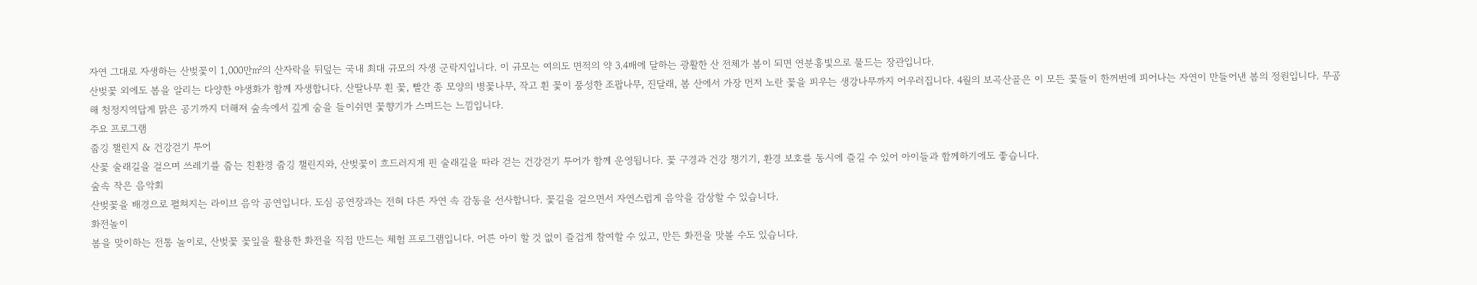자연 그대로 자생하는 산벚꽃이 1,000만㎡의 산자락을 뒤덮는 국내 최대 규모의 자생 군락지입니다. 이 규모는 여의도 면적의 약 3.4배에 달하는 광활한 산 전체가 봄이 되면 연분홍빛으로 물드는 장관입니다.
산벚꽃 외에도 봄을 알리는 다양한 야생화가 함께 자생합니다. 산딸나무 흰 꽃, 빨간 종 모양의 병꽃나무, 작고 흰 꽃이 풍성한 조팝나무, 진달래, 봄 산에서 가장 먼저 노란 꽃을 피우는 생강나무까지 어우러집니다. 4월의 보곡산골은 이 모든 꽃들이 한꺼번에 피어나는 자연이 만들어낸 봄의 정원입니다. 무공해 청정지역답게 맑은 공기까지 더해져 숲속에서 깊게 숨을 들이쉬면 꽃향기가 스며드는 느낌입니다.
주요 프로그램
줍깅 챌린지 & 건강걷기 투어
산꽃 술래길을 걸으며 쓰레기를 줍는 친환경 줍깅 챌린지와, 산벚꽃이 흐드러지게 핀 술래길을 따라 걷는 건강걷기 투어가 함께 운영됩니다. 꽃 구경과 건강 챙기기, 환경 보호를 동시에 즐길 수 있어 아이들과 함께하기에도 좋습니다.
숲속 작은 음악회
산벚꽃을 배경으로 펼쳐지는 라이브 음악 공연입니다. 도심 공연장과는 전혀 다른 자연 속 감동을 선사합니다. 꽃길을 걸으면서 자연스럽게 음악을 감상할 수 있습니다.
화전놀이
봄을 맞이하는 전통 놀이로, 산벚꽃 꽃잎을 활용한 화전을 직접 만드는 체험 프로그램입니다. 어른 아이 할 것 없이 즐겁게 참여할 수 있고, 만든 화전을 맛볼 수도 있습니다.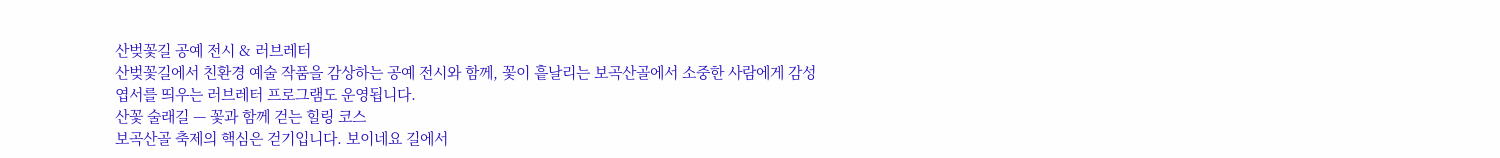산벚꽃길 공예 전시 & 러브레터
산벚꽃길에서 친환경 예술 작품을 감상하는 공예 전시와 함께, 꽃이 흩날리는 보곡산골에서 소중한 사람에게 감성 엽서를 띄우는 러브레터 프로그램도 운영됩니다.
산꽃 술래길 — 꽃과 함께 걷는 힐링 코스
보곡산골 축제의 핵심은 걷기입니다. 보이네요 길에서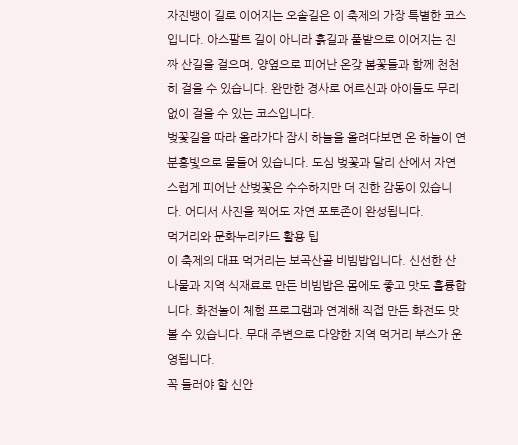자진뱅이 길로 이어지는 오솔길은 이 축제의 가장 특별한 코스입니다. 아스팔트 길이 아니라 흙길과 풀밭으로 이어지는 진짜 산길을 걸으며, 양옆으로 피어난 온갖 봄꽃들과 함께 천천히 걸을 수 있습니다. 완만한 경사로 어르신과 아이들도 무리 없이 걸을 수 있는 코스입니다.
벚꽃길을 따라 올라가다 잠시 하늘을 올려다보면 온 하늘이 연분홍빛으로 물들어 있습니다. 도심 벚꽃과 달리 산에서 자연스럽게 피어난 산벚꽃은 수수하지만 더 진한 감동이 있습니다. 어디서 사진을 찍어도 자연 포토존이 완성됩니다.
먹거리와 문화누리카드 활용 팁
이 축제의 대표 먹거리는 보곡산골 비빔밥입니다. 신선한 산나물과 지역 식재료로 만든 비빔밥은 몸에도 좋고 맛도 훌륭합니다. 화전놀이 체험 프로그램과 연계해 직접 만든 화전도 맛볼 수 있습니다. 무대 주변으로 다양한 지역 먹거리 부스가 운영됩니다.
꼭 들러야 할 신안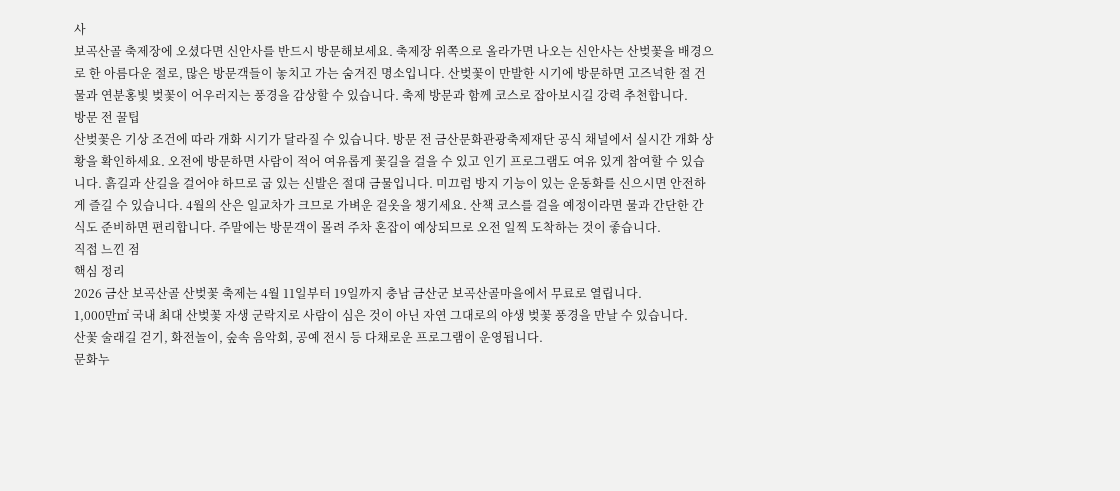사
보곡산골 축제장에 오셨다면 신안사를 반드시 방문해보세요. 축제장 위쪽으로 올라가면 나오는 신안사는 산벚꽃을 배경으로 한 아름다운 절로, 많은 방문객들이 놓치고 가는 숨겨진 명소입니다. 산벚꽃이 만발한 시기에 방문하면 고즈넉한 절 건물과 연분홍빛 벚꽃이 어우러지는 풍경을 감상할 수 있습니다. 축제 방문과 함께 코스로 잡아보시길 강력 추천합니다.
방문 전 꿀팁
산벚꽃은 기상 조건에 따라 개화 시기가 달라질 수 있습니다. 방문 전 금산문화관광축제재단 공식 채널에서 실시간 개화 상황을 확인하세요. 오전에 방문하면 사람이 적어 여유롭게 꽃길을 걸을 수 있고 인기 프로그램도 여유 있게 참여할 수 있습니다. 흙길과 산길을 걸어야 하므로 굽 있는 신발은 절대 금물입니다. 미끄럼 방지 기능이 있는 운동화를 신으시면 안전하게 즐길 수 있습니다. 4월의 산은 일교차가 크므로 가벼운 겉옷을 챙기세요. 산책 코스를 걸을 예정이라면 물과 간단한 간식도 준비하면 편리합니다. 주말에는 방문객이 몰려 주차 혼잡이 예상되므로 오전 일찍 도착하는 것이 좋습니다.
직접 느낀 점
핵심 정리
2026 금산 보곡산골 산벚꽃 축제는 4월 11일부터 19일까지 충남 금산군 보곡산골마을에서 무료로 열립니다.
1,000만㎡ 국내 최대 산벚꽃 자생 군락지로 사람이 심은 것이 아닌 자연 그대로의 야생 벚꽃 풍경을 만날 수 있습니다.
산꽃 술래길 걷기, 화전놀이, 숲속 음악회, 공예 전시 등 다채로운 프로그램이 운영됩니다.
문화누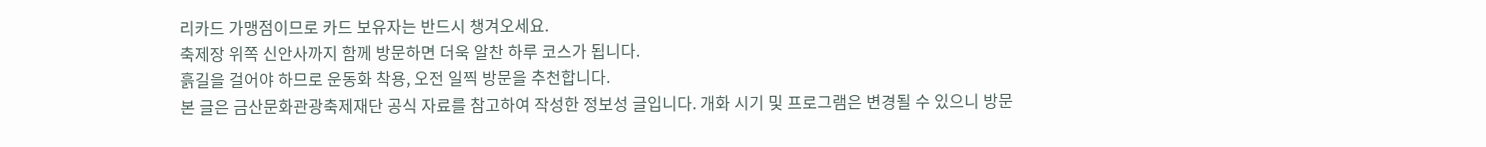리카드 가맹점이므로 카드 보유자는 반드시 챙겨오세요.
축제장 위쪽 신안사까지 함께 방문하면 더욱 알찬 하루 코스가 됩니다.
흙길을 걸어야 하므로 운동화 착용, 오전 일찍 방문을 추천합니다.
본 글은 금산문화관광축제재단 공식 자료를 참고하여 작성한 정보성 글입니다. 개화 시기 및 프로그램은 변경될 수 있으니 방문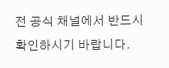전 공식 채널에서 반드시 확인하시기 바랍니다.